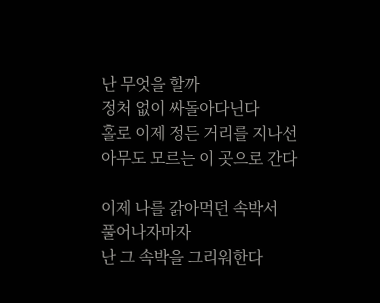난 무엇을 할까
정처 없이 싸돌아다닌다
홀로 이제 정든 거리를 지나선
아무도 모르는 이 곳으로 간다

이제 나를 갉아먹던 속박서
풀어나자마자
난 그 속박을 그리워한다